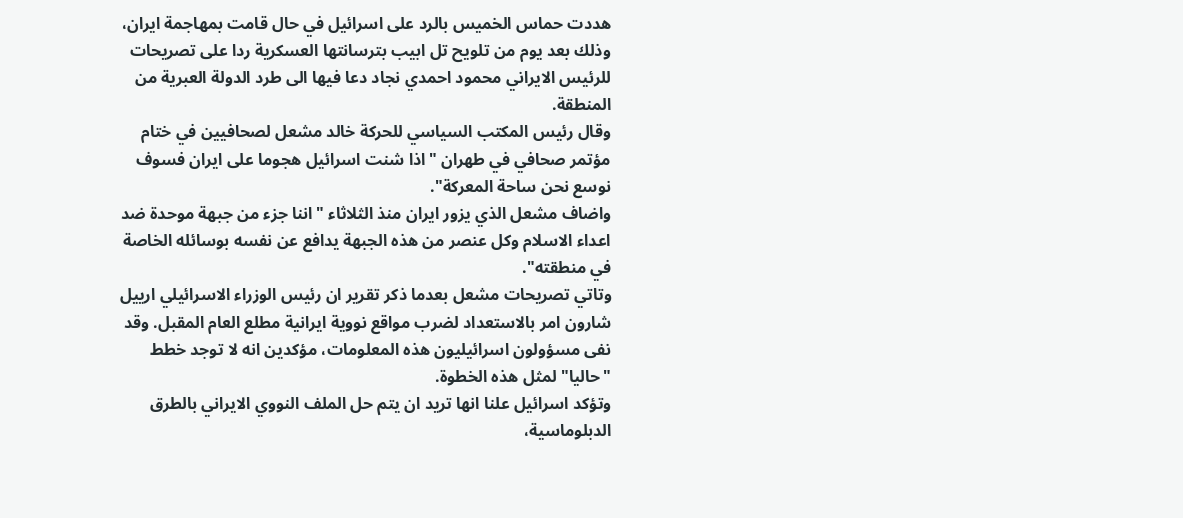هددت حماس الخميس بالرد على اسرائيل في حال قامت بمهاجمة ايران، وذلك بعد يوم من تلويح تل ابيب بترسانتها العسكرية ردا على تصريحات للرئيس الايراني محمود احمدي نجاد دعا فيها الى طرد الدولة العبرية من المنطقة.
وقال رئيس المكتب السياسي للحركة خالد مشعل لصحافيين في ختام مؤتمر صحافي في طهران "اذا شنت اسرائيل هجوما على ايران فسوف نوسع نحن ساحة المعركة".
واضاف مشعل الذي يزور ايران منذ الثلاثاء "اننا جزء من جبهة موحدة ضد اعداء الاسلام وكل عنصر من هذه الجبهة يدافع عن نفسه بوسائله الخاصة في منطقته".
وتاتي تصريحات مشعل بعدما ذكر تقرير ان رئيس الوزراء الاسرائيلي ارييل شارون امر بالاستعداد لضرب مواقع نووية ايرانية مطلع العام المقبل. وقد نفى مسؤولون اسرائيليون هذه المعلومات، مؤكدين انه لا توجد خطط "حاليا" لمثل هذه الخطوة.
وتؤكد اسرائيل علنا انها تريد ان يتم حل الملف النووي الايراني بالطرق الدبلوماسية،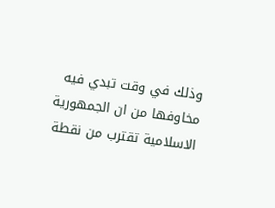وذلك في وقت تبدي فيه مخاوفها من ان الجمهورية الاسلامية تقترب من نقطة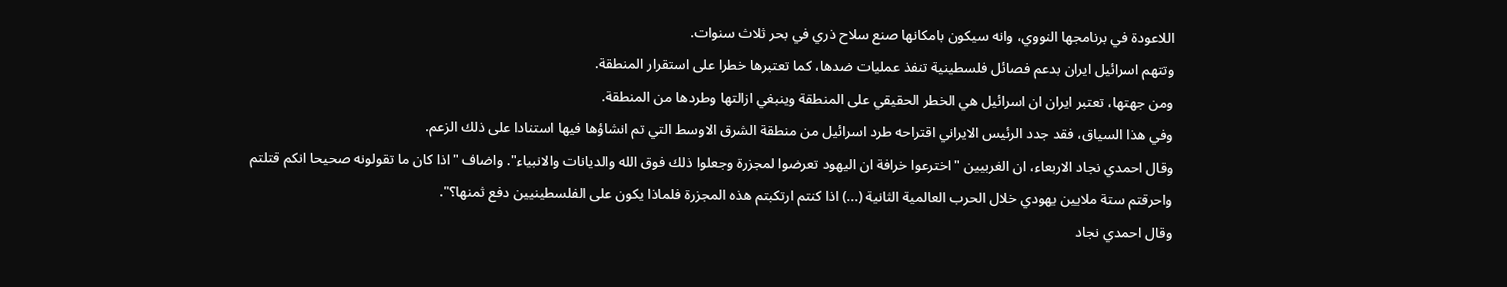اللاعودة في برنامجها النووي، وانه سيكون بامكانها صنع سلاح ذري في بحر ثلاث سنوات.
وتتهم اسرائيل ايران بدعم فصائل فلسطينية تنفذ عمليات ضدها، كما تعتبرها خطرا على استقرار المنطقة.
ومن جهتها، تعتبر ايران ان اسرائيل هي الخطر الحقيقي على المنطقة وينبغي ازالتها وطردها من المنطقة.
وفي هذا السياق، فقد جدد الرئيس الايراني اقتراحه طرد اسرائيل من منطقة الشرق الاوسط التي تم انشاؤها فيها استنادا على ذلك الزعم.
وقال احمدي نجاد الاربعاء، ان الغربيين "اخترعوا خرافة ان اليهود تعرضوا لمجزرة وجعلوا ذلك فوق الله والديانات والانبياء". واضاف "اذا كان ما تقولونه صحيحا انكم قتلتم واحرقتم ستة ملايين يهودي خلال الحرب العالمية الثانية (...) اذا كنتم ارتكبتم هذه المجزرة فلماذا يكون على الفلسطينيين دفع ثمنها؟".
وقال احمدي نجاد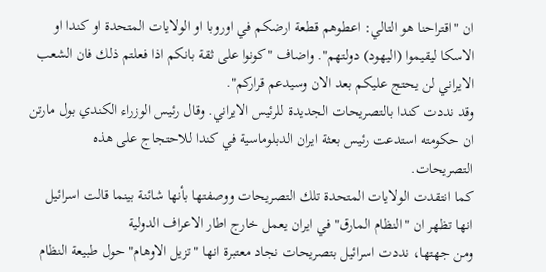ان "اقتراحنا هو التالي: اعطوهم قطعة ارضكم في اوروبا او الولايات المتحدة او كندا او الاسكا ليقيموا (اليهود) دولتهم". واضاف "كونوا على ثقة بانكم اذا فعلتم ذلك فان الشعب الايراني لن يحتج عليكم بعد الان وسيدعم قراركم".
وقد نددت كندا بالتصريحات الجديدة للرئيس الايراني. وقال رئيس الوزراء الكندي بول مارتن ان حكومته استدعت رئيس بعثة ايران الدبلوماسية في كندا للاحتجاج على هذه التصريحات.
كما انتقدت الولايات المتحدة تلك التصريحات ووصفتها بأنها شائنة بينما قالت اسرائيل انها تظهر ان "النظام المارق" في ايران يعمل خارج اطار الاعراف الدولية
ومن جهتها، نددت اسرائيل بتصريحات نجاد معتبرة انها "تزيل الاوهام" حول طبيعة النظام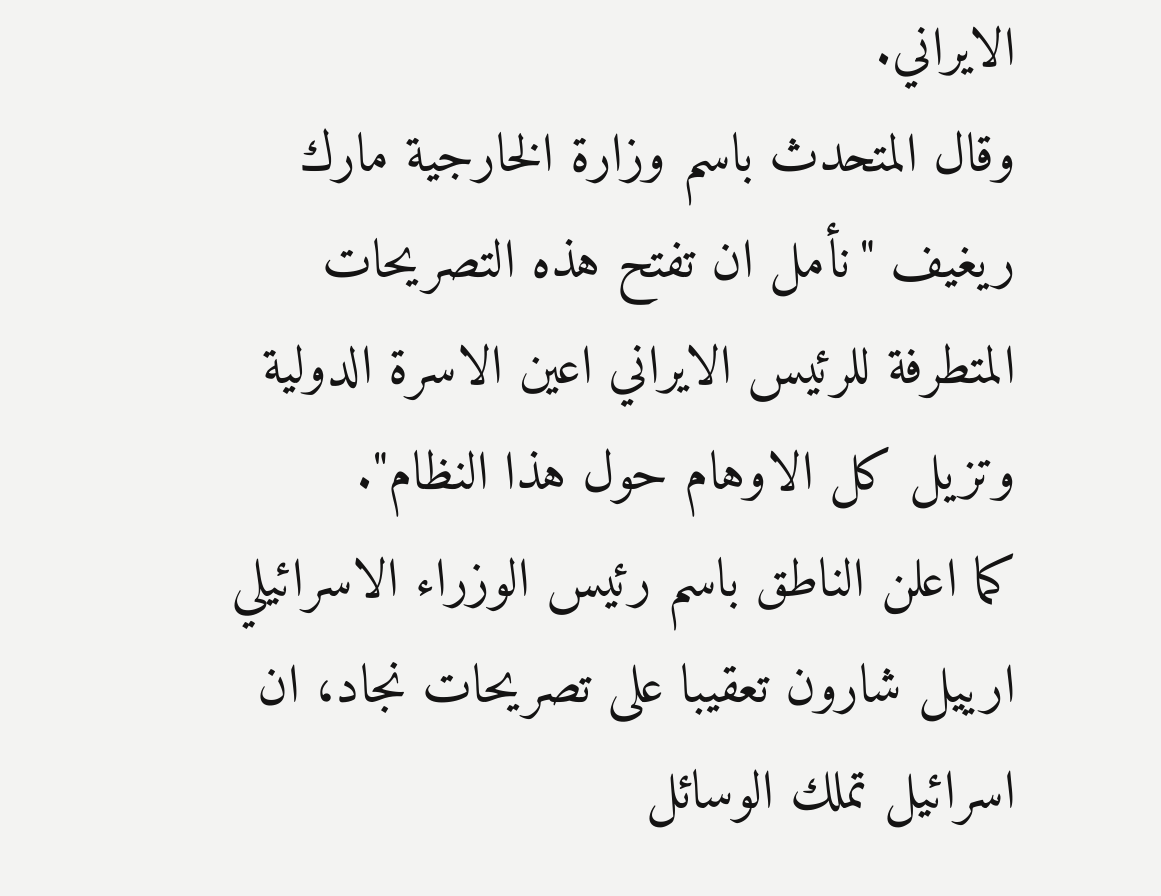الايراني.
وقال المتحدث باسم وزارة الخارجية مارك ريغيف "نأمل ان تفتح هذه التصريحات المتطرفة للرئيس الايراني اعين الاسرة الدولية وتزيل كل الاوهام حول هذا النظام".
كما اعلن الناطق باسم رئيس الوزراء الاسرائيلي ارييل شارون تعقيبا على تصريحات نجاد، ان اسرائيل تملك الوسائل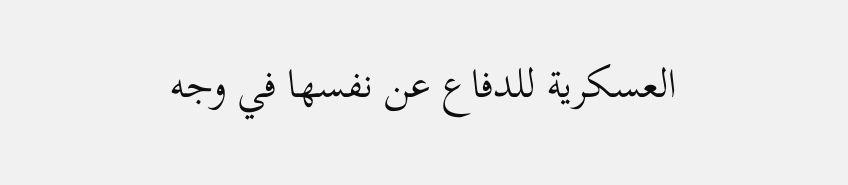العسكرية للدفاع عن نفسها في وجه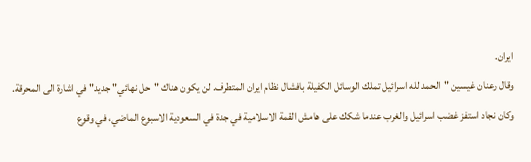ايران.
وقال رعنان غيسين "الحمد لله اسرائيل تملك الوسائل الكفيلة بافشال نظام ايران المتطرف. لن يكون هناك "حل نهائي" جديد" في اشارة الى المحرقة.
وكان نجاد استفز غضب اسرائيل والغرب عندما شكك على هامش القمة الاسلامية في جدة في السعودية الاسبوع الماضي، في وقوع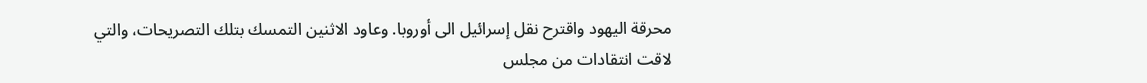محرقة اليهود واقترح نقل إسرائيل الى أوروبا. وعاود الاثنين التمسك بتلك التصريحات، والتي لاقت انتقادات من مجلس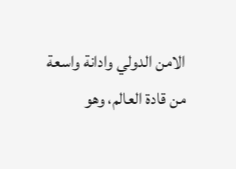الامن الدولي وادانة واسعة من قادة العالم، وهو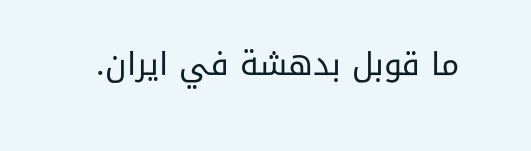ما قوبل بدهشة في ايران.